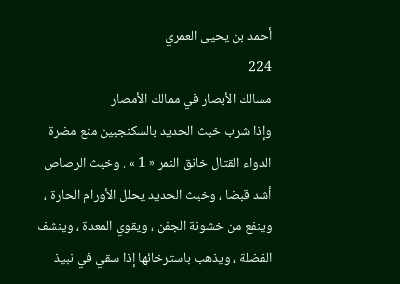أحمد بن يحيى العمري
224
مسالك الأبصار في ممالك الأمصار
وإذا شرب خبث الحديد بالسكنجبين منع مضرة الدواء القتال خانق النمر « 1 » . وخبث الرصاص أشد قبضا ، وخبث الحديد يحلل الأورام الحارة ، وينفع من خشونة الجفن ، ويقوي المعدة ، وينشف الفضلة ، ويذهب باسترخائها إذا سقي في نبيذ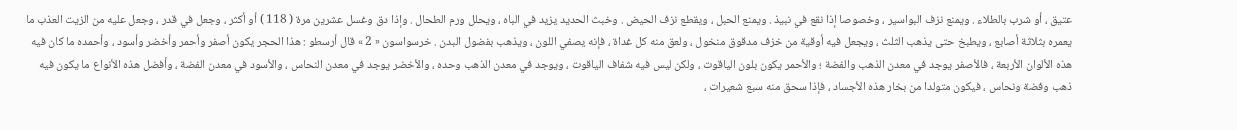عتيق ، أو شرب بالطلاء . ويمنع نزف البواسير ، وخصوصا إذا نقع في نبيذ . ويمنع الحبل ، ويقطع نزف الحيض . وخبث الحديد يزيد في الباه ، ويحلل ورم الطحال . وإذا دق وغسل عشرين مرة ( 118 ) أو أكثر ، وجعل في قدر ، وجعل عليه من الزيت العذب ما يعمره بثلاثة أصابع ، ويطبخ حتى يذهب الثلث ، ويجعل فيه أوقية من خزف مدقوق منخول ، ولعق منه كل غداة ، فإنه يصفي اللون ، ويذهب بفضول البدن . خرسواسون « 2 » قال أرسطو : هذا الحجر يكون أصفر وأحمر وأخضر وأسود ، وأحمده ما كان فيه هذه الألوان الأربعة ، فالأصفر يوجد في معدن الذهب والفضة ؛ والأحمر يكون بلون الياقوت ، ولكن ليس فيه شفاف الياقوت ، ويوجد في معدن الذهب وحده ، والأخضر يوجد في معدن النحاس ، والأسود في معدن الفضة ، وأفضل هذه الأنواع ما يكون فيه ذهب وفضة ونحاس ، فيكون متولدا من بخار هذه الأجساد ، فإذا سحق منه سبع شعيرات ،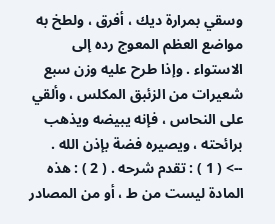وسقي بمرارة ديك ، أفرق ، ولطخ به مواضع العظم المعوج رده إلى الاستواء . وإذا طرح عليه وزن سبع شعيرات من الزئبق المكلس ، وألقي على النحاس ، فإنه يبيضه ويذهب برائحته ، ويصيره فضة بإذن الله .
--> ( 1 ) : تقدم شرحه . ( 2 ) : هذه المادة ليست من ط ، أو من المصادر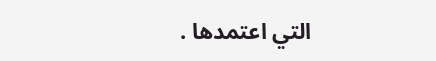التي اعتمدها .